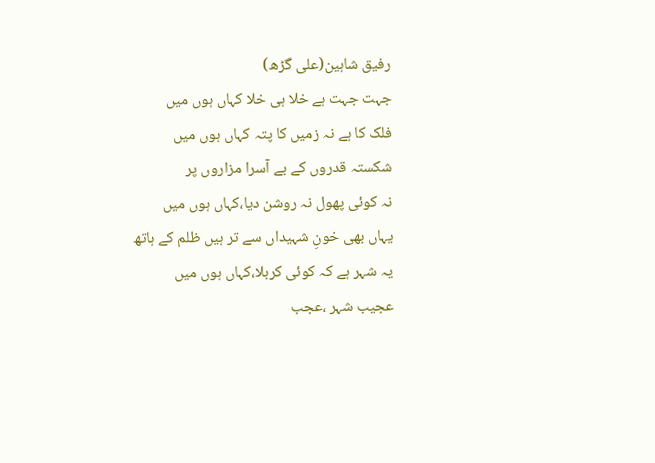رفیق شاہین(علی گڑھ)
جہت جہت ہے خلا ہی خلا کہاں ہوں میں
فلک کا ہے نہ زمیں کا پتہ کہاں ہوں میں
شکستہ قدروں کے بے آسرا مزاروں پر
نہ کوئی پھول نہ روشن دیا،کہاں ہوں میں
یہاں بھی خونِ شہیداں سے تر ہیں ظلم کے ہاتھ
یہ شہر ہے کہ کوئی کربلا،کہاں ہوں میں
عجیب شہر ،عجب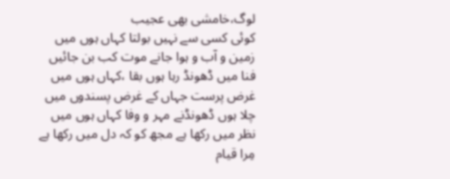لوگ،خامشی بھی عجیب
کوئی کسی سے نہیں بولتا کہاں ہوں میں
زمین و آب و ہوا جانے موت کب بن جائیں
فنا میں ڈھونڈ رہا ہوں بقا ،کہاں ہوں میں
غرض پرست جہاں کے غرض پسندوں میں
چلا ہوں ڈھونڈنے مہر و وفا کہاں ہوں میں
نظر میں رکھا ہے مجھ کو کہ دل میں رکھا ہے
مِرا قیام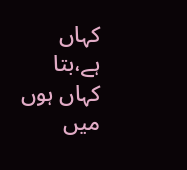کہاں ہے،بتا کہاں ہوں میں